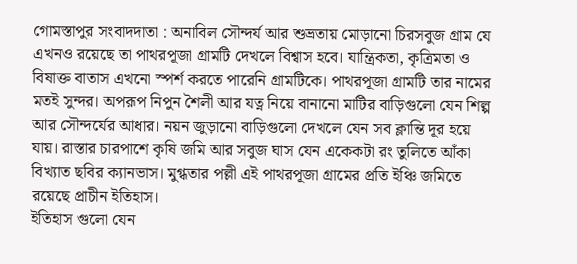গোমস্তাপুর সংবাদদাতা : অনাবিল সৌন্দর্য আর শুভ্রতায় মোড়ানো চিরসবুজ গ্রাম যে এখনও রয়েছে তা পাথরপূজা গ্রামটি দেখলে বিশ্বাস হবে। যান্ত্রিকতা, কৃত্রিমতা ও বিষাক্ত বাতাস এখনো স্পর্শ করতে পারেনি গ্রামটিকে। পাথরপূজা গ্রামটি তার নামের মতই সুন্দর। অপরূপ নিপুন শৈলী আর যত্ন নিয়ে বানানো মাটির বাড়িগুলো যেন শিল্প আর সৌন্দর্যের আধার। নয়ন জুড়ানো বাড়িগুলো দেখলে যেন সব ক্লান্তি দূর হয়ে যায়। রাস্তার চারপাশে কৃষি জমি আর সবুজ ঘাস যেন একেকটা রং তুলিতে আঁকা বিখ্যাত ছবির ক্যানভাস। মুগ্ধতার পল্লী এই পাথরপূজা গ্রামের প্রতি ইঞ্চি জমিতে রয়েছে প্রাচীন ইতিহাস।
ইতিহাস গুলো যেন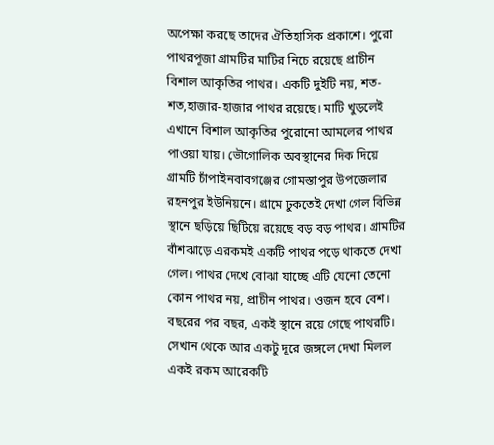অপেক্ষা করছে তাদের ঐতিহাসিক প্রকাশে। পুরো পাথরপূজা গ্রামটির মাটির নিচে রয়েছে প্রাচীন বিশাল আকৃতির পাথর। একটি দুইটি নয়, শত-শত,হাজার-হাজার পাথর রয়েছে। মাটি খুড়লেই এখানে বিশাল আকৃতির পুরোনো আমলের পাথর পাওয়া যায়। ভৌগোলিক অবস্থানের দিক দিয়ে গ্রামটি চাঁপাইনবাবগঞ্জের গোমস্তাপুর উপজেলার রহনপুর ইউনিয়নে। গ্রামে ঢুকতেই দেখা গেল বিভিন্ন স্থানে ছড়িয়ে ছিটিয়ে রয়েছে বড় বড় পাথর। গ্রামটির বাঁশঝাড়ে এরকমই একটি পাথর পড়ে থাকতে দেখা গেল। পাথর দেখে বোঝা যাচ্ছে এটি যেনো তেনো কোন পাথর নয়, প্রাচীন পাথর। ওজন হবে বেশ।
বছরের পর বছর, একই স্থানে রয়ে গেছে পাথরটি। সেখান থেকে আর একটু দূরে জঙ্গলে দেখা মিলল একই রকম আরেকটি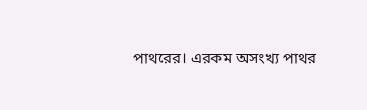পাথরের। এরকম অসংখ্য পাথর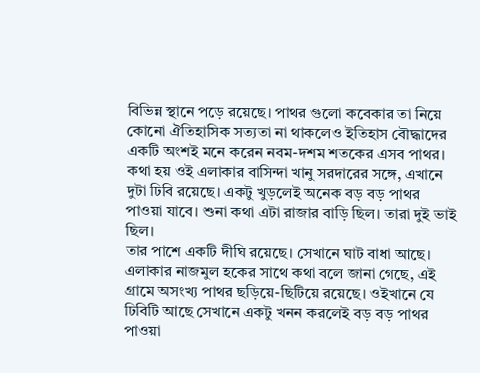বিভিন্ন স্থানে পড়ে রয়েছে। পাথর গুলো কবেকার তা নিয়ে কোনো ঐতিহাসিক সত্যতা না থাকলেও ইতিহাস বৌদ্ধাদের একটি অংশই মনে করেন নবম-দশম শতকের এসব পাথর। কথা হয় ওই এলাকার বাসিন্দা খানু সরদারের সঙ্গে, এখানে দুটা ঢিবি রয়েছে। একটু খুড়লেই অনেক বড় বড় পাথর পাওয়া যাবে। শুনা কথা এটা রাজার বাড়ি ছিল। তারা দুই ভাই ছিল।
তার পাশে একটি দীঘি রয়েছে। সেখানে ঘাট বাধা আছে। এলাকার নাজমুল হকের সাথে কথা বলে জানা গেছে, এই গ্রামে অসংখ্য পাথর ছড়িয়ে-ছিটিয়ে রয়েছে। ওইখানে যে ঢিবিটি আছে সেখানে একটু খনন করলেই বড় বড় পাথর পাওয়া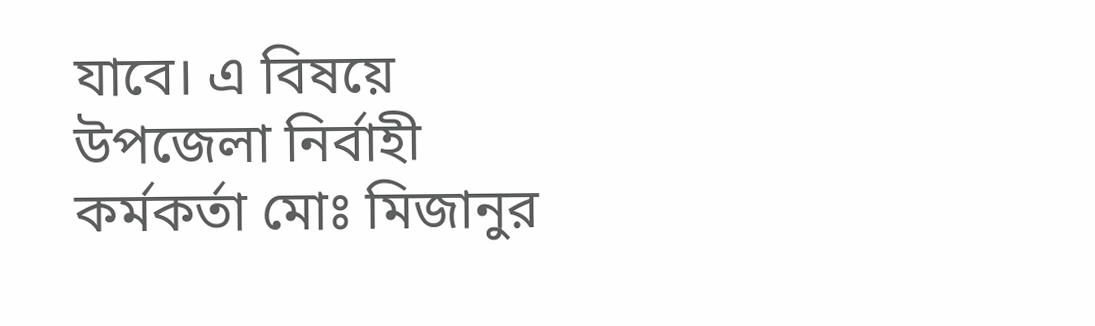যাবে। এ বিষয়ে উপজেলা নির্বাহী কর্মকর্তা মোঃ মিজানুর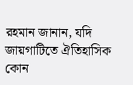রহমান জানান, যদি জায়গাটিতে ঐতিহাসিক কোন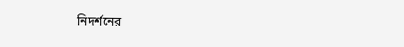নিদর্শনের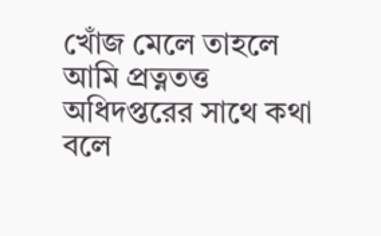খোঁজ মেলে তাহলে আমি প্রত্নতত্ত অধিদপ্তরের সাথে কথা বলে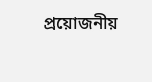প্রয়োজনীয়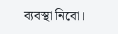ব্যবস্থা নিবো।